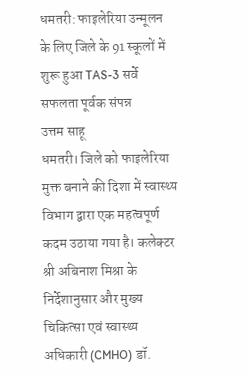धमतरी: फाइलेरिया उन्मूलन के लिए जिले के 91 स्कूलों में शुरू हुआ TAS-3 सर्वे सफलता पूर्वक संपन्न
उत्तम साहू
धमतरी। जिले को फाइलेरिया मुक्त बनाने की दिशा में स्वास्थ्य विभाग द्वारा एक महत्वपूर्ण कदम उठाया गया है। कलेक्टर श्री अबिनाश मिश्रा के निर्देशानुसार और मुख्य चिकित्सा एवं स्वास्थ्य अधिकारी (CMHO) डॉ.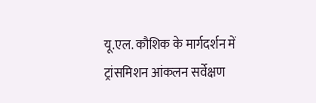यू.एल. कौशिक के मार्गदर्शन में ट्रांसमिशन आंकलन सर्वेक्षण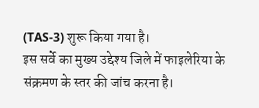(TAS-3) शुरू किया गया है।
इस सर्वे का मुख्य उद्देश्य जिले में फाइलेरिया के संक्रमण के स्तर की जांच करना है।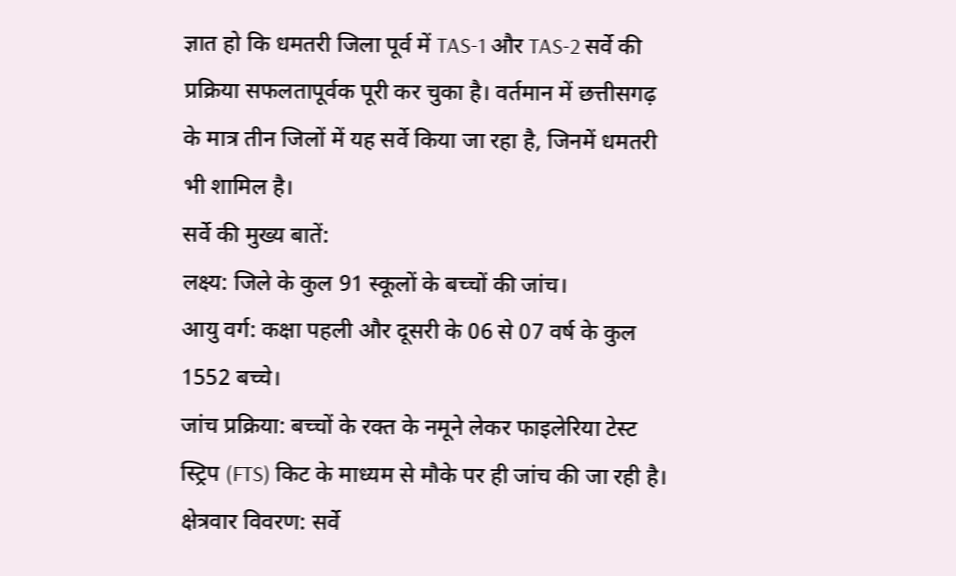ज्ञात हो कि धमतरी जिला पूर्व में TAS-1 और TAS-2 सर्वे की प्रक्रिया सफलतापूर्वक पूरी कर चुका है। वर्तमान में छत्तीसगढ़ के मात्र तीन जिलों में यह सर्वे किया जा रहा है, जिनमें धमतरी भी शामिल है।
सर्वे की मुख्य बातें:
लक्ष्य: जिले के कुल 91 स्कूलों के बच्चों की जांच।
आयु वर्ग: कक्षा पहली और दूसरी के 06 से 07 वर्ष के कुल 1552 बच्चे।
जांच प्रक्रिया: बच्चों के रक्त के नमूने लेकर फाइलेरिया टेस्ट स्ट्रिप (FTS) किट के माध्यम से मौके पर ही जांच की जा रही है।
क्षेत्रवार विवरण: सर्वे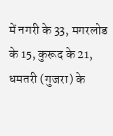में नगरी के 33, मगरलोड के 15, कुरूद के 21, धमतरी (गुजरा) के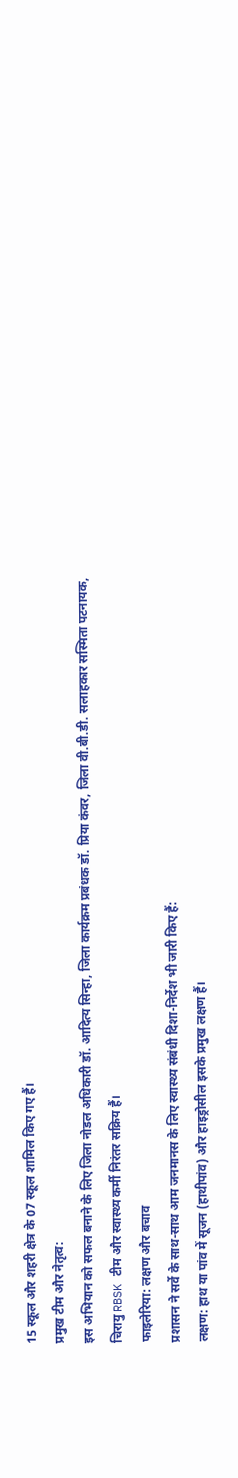15 स्कूल और शहरी क्षेत्र के 07 स्कूल शामिल किए गए हैं।
प्रमुख टीम और नेतृत्व:
इस अभियान को सफल बनाने के लिए जिला नोडल अधिकारी डॉ. आदित्य सिन्हा, जिला कार्यक्रम प्रबंधक डॉ. प्रिया कंवर, जिला वी.बी.डी. सलाहकार सस्मिता पटनायक, चिरायु RBSK टीम और स्वास्थ्य कर्मी निरंतर सक्रिय हैं।
फाइलेरिया: लक्षण और बचाव
प्रशासन ने सर्वे के साथ-साथ आम जनमानस के लिए स्वास्थ्य संबंधी दिशा-निर्देश भी जारी किए हैं:
लक्षण: हाथ या पांव में सूजन (हाथीपांव) और हाइड्रोसील इसके प्रमुख लक्षण हैं।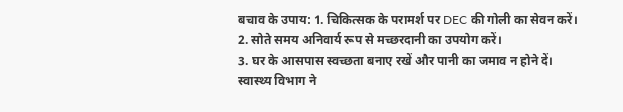बचाव के उपाय: 1. चिकित्सक के परामर्श पर DEC की गोली का सेवन करें।
2. सोते समय अनिवार्य रूप से मच्छरदानी का उपयोग करें।
3. घर के आसपास स्वच्छता बनाए रखें और पानी का जमाव न होने दें।
स्वास्थ्य विभाग ने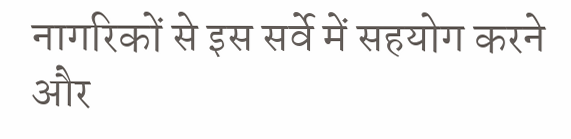नागरिकों से इस सर्वे में सहयोग करने और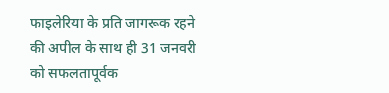फाइलेरिया के प्रति जागरूक रहने की अपील के साथ ही 31 जनवरी को सफलतापूर्वक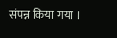संपन्न किया गया ।